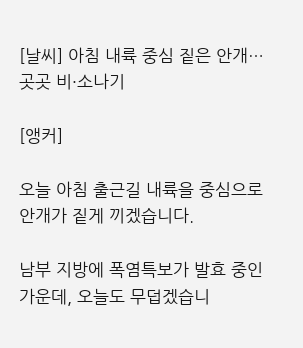[날씨] 아침 내륙 중심 짙은 안개…곳곳 비·소나기

[앵커]

오늘 아침 출근길 내륙을 중심으로 안개가 짙게 끼겠습니다.

남부 지방에 폭염특보가 발효 중인 가운데, 오늘도 무덥겠습니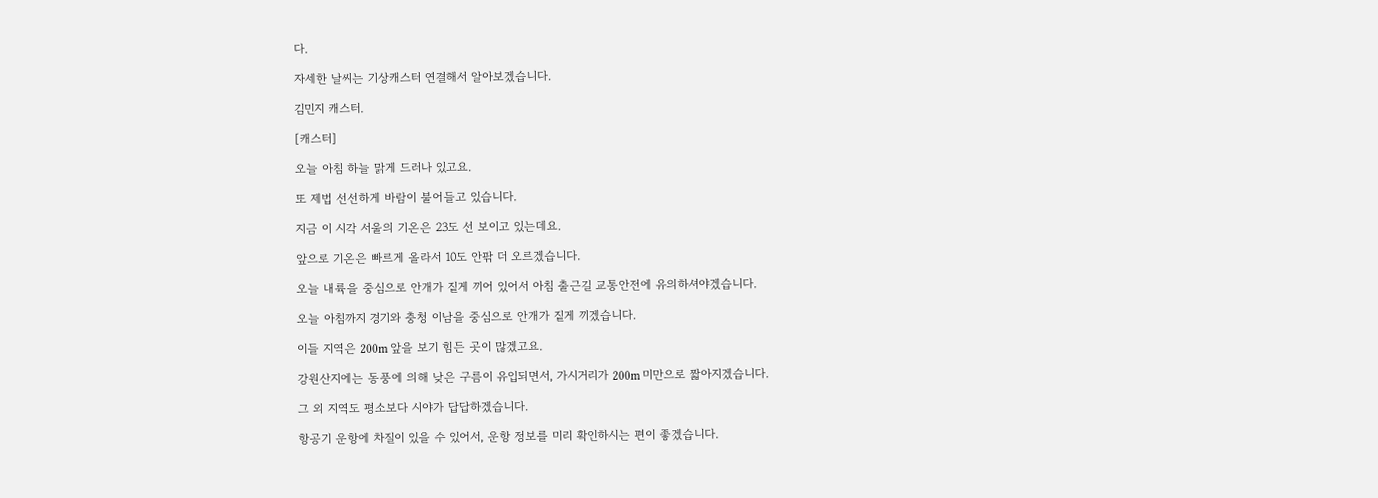다.

자세한 날씨는 기상캐스터 연결해서 알아보겠습니다.

김민지 캐스터.

[캐스터]

오늘 아침 하늘 맑게 드러나 있고요.

또 제법 선선하게 바람이 불어들고 있습니다.

지금 이 시각 서울의 기온은 23도 선 보이고 있는데요.

앞으로 기온은 빠르게 올라서 10도 안팎 더 오르겠습니다.

오늘 내륙을 중심으로 안개가 짙게 끼어 있어서 아침 출근길 교통안전에 유의하셔야겠습니다.

오늘 아침까지 경기와 충청 이남을 중심으로 안개가 짙게 끼겠습니다.

이들 지역은 200m 앞을 보기 힘든 곳이 많겠고요.

강원산지에는 동풍에 의해 낮은 구름이 유입되면서, 가시거리가 200m 미만으로 짧아지겠습니다.

그 외 지역도 평소보다 시야가 답답하겠습니다.

항공기 운항에 차질이 있을 수 있어서, 운항 정보를 미리 확인하시는 편이 좋겠습니다.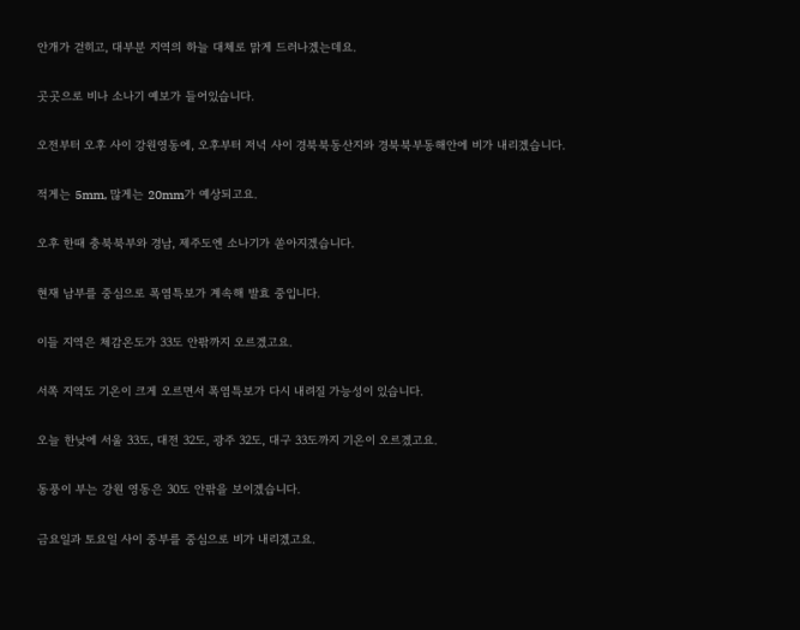안개가 걷히고, 대부분 지역의 하늘 대체로 맑게 드러나겠는데요.

곳곳으로 비나 소나기 예보가 들어있습니다.

오전부터 오후 사이 강원영동에, 오후부터 저녁 사이 경북북동산지와 경북북부동해안에 비가 내리겠습니다.

적게는 5mm, 많게는 20mm가 예상되고요.

오후 한때 충북북부와 경남, 제주도엔 소나기가 쏟아지겠습니다.

현재 남부를 중심으로 폭염특보가 계속해 발효 중입니다.

이들 지역은 체감온도가 33도 안팎까지 오르겠고요.

서쪽 지역도 기온이 크게 오르면서 폭염특보가 다시 내려질 가능성이 있습니다.

오늘 한낮에 서울 33도, 대전 32도, 광주 32도, 대구 33도까지 기온이 오르겠고요.

동풍이 부는 강원 영동은 30도 안팎을 보이겠습니다.

금요일과 토요일 사이 중부를 중심으로 비가 내리겠고요.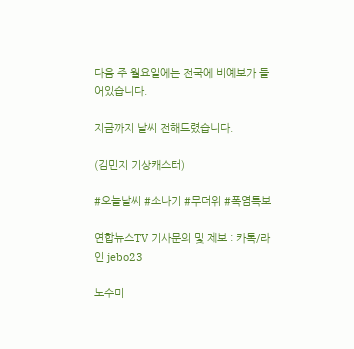다음 주 월요일에는 전국에 비예보가 들어있습니다.

지금까지 날씨 전해드렸습니다.

(김민지 기상캐스터)

#오늘날씨 #소나기 #무더위 #폭염특보

연합뉴스TV 기사문의 및 제보 : 카톡/라인 jebo23

노수미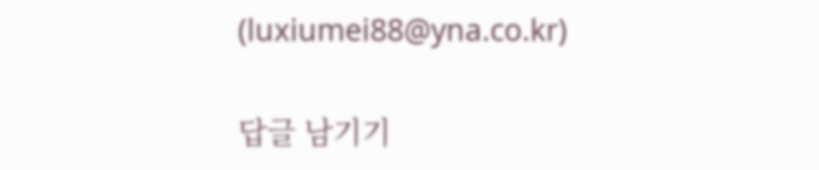(luxiumei88@yna.co.kr)

답글 남기기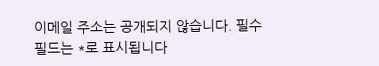이메일 주소는 공개되지 않습니다. 필수 필드는 *로 표시됩니다